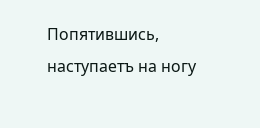Попятившись, наступаетъ на ногу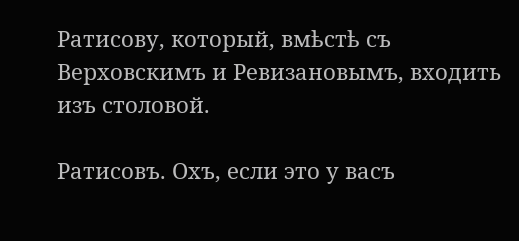Ратисову, который, вмѣстѣ съ Верховскимъ и Ревизановымъ, входить изъ столовой.

Ратисовъ. Охъ, если это у васъ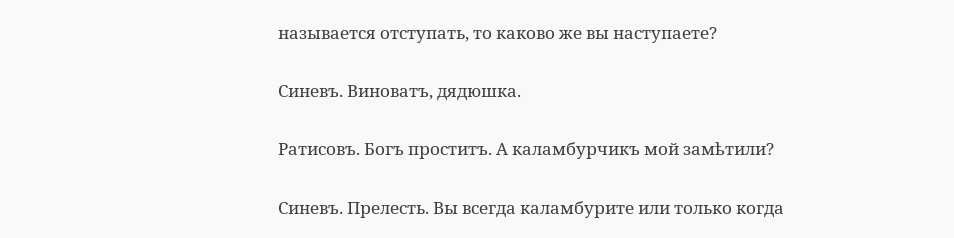называется отступать, то каково же вы наступаете?

Синевъ. Виноватъ, дядюшка.

Ратисовъ. Богъ проститъ. А каламбурчикъ мой замѣтили?

Синевъ. Прелесть. Вы всегда каламбурите или только когда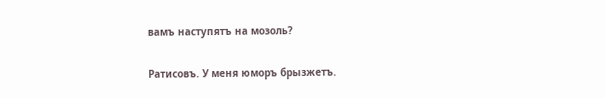вамъ наступятъ на мозоль?

Ратисовъ. У меня юморъ брызжетъ.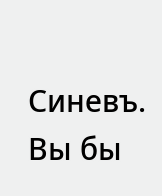Синевъ. Вы бы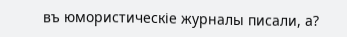въ юмористическіе журналы писали, а?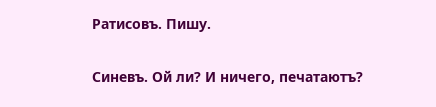Ратисовъ. Пишу.

Синевъ. Ой ли? И ничего, печатаютъ?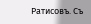Ратисовъ. Съ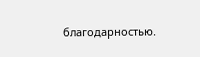благодарностью.